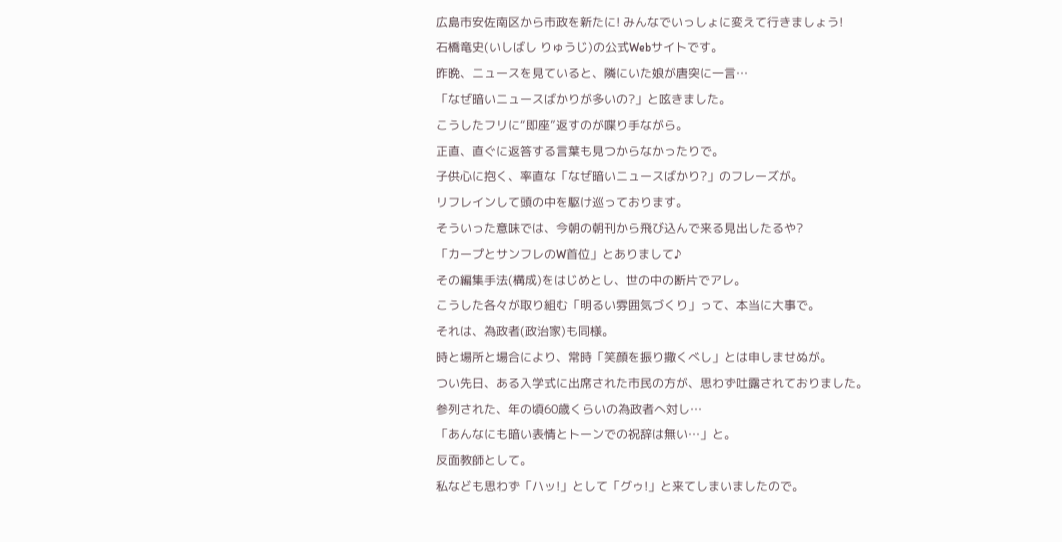広島市安佐南区から市政を新たに! みんなでいっしょに変えて行きましょう!
石橋竜史(いしばし りゅうじ)の公式Webサイトです。
昨晩、ニュースを見ていると、隣にいた娘が唐突に一言…
「なぜ暗いニュースばかりが多いの?」と呟きました。
こうしたフリに“即座”返すのが喋り手ながら。
正直、直ぐに返答する言葉も見つからなかったりで。
子供心に抱く、率直な「なぜ暗いニュースばかり?」のフレーズが。
リフレインして頭の中を駆け巡っております。
そういった意味では、今朝の朝刊から飛び込んで来る見出したるや?
「カープとサンフレのW首位」とありまして♪
その編集手法(構成)をはじめとし、世の中の断片でアレ。
こうした各々が取り組む「明るい雰囲気づくり」って、本当に大事で。
それは、為政者(政治家)も同様。
時と場所と場合により、常時「笑顔を振り撒くべし」とは申しませぬが。
つい先日、ある入学式に出席された市民の方が、思わず吐露されておりました。
参列された、年の頃60歳くらいの為政者へ対し…
「あんなにも暗い表情とトーンでの祝辞は無い…」と。
反面教師として。
私なども思わず「ハッ!」として「グゥ!」と来てしまいましたので。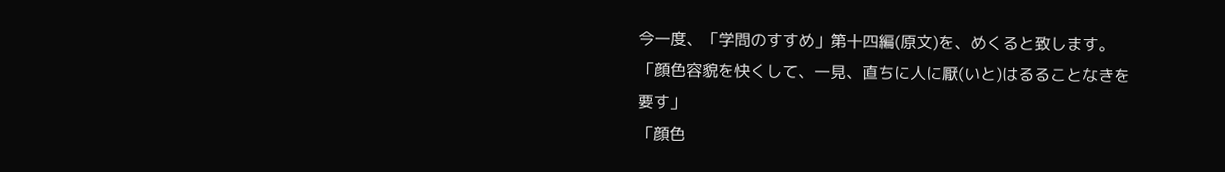今一度、「学問のすすめ」第十四編(原文)を、めくると致します。
「顔色容貌を快くして、一見、直ちに人に厭(いと)はるることなきを要す」
「顔色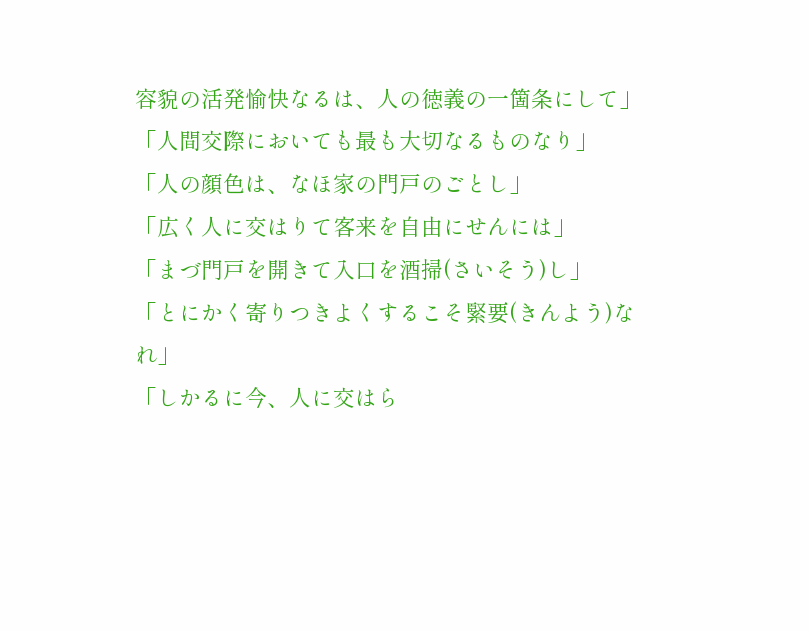容貌の活発愉快なるは、人の徳義の一箇条にして」
「人間交際においても最も大切なるものなり」
「人の顔色は、なほ家の門戸のごとし」
「広く人に交はりて客来を自由にせんには」
「まづ門戸を開きて入口を酒掃(さいそう)し」
「とにかく寄りつきよくするこそ緊要(きんよう)なれ」
「しかるに今、人に交はら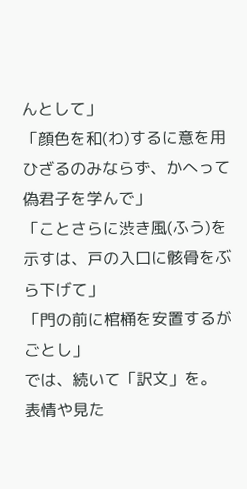んとして」
「顔色を和(わ)するに意を用ひざるのみならず、かへって偽君子を学んで」
「ことさらに渋き風(ふう)を示すは、戸の入口に骸骨をぶら下げて」
「門の前に棺桶を安置するがごとし」
では、続いて「訳文」を。
表情や見た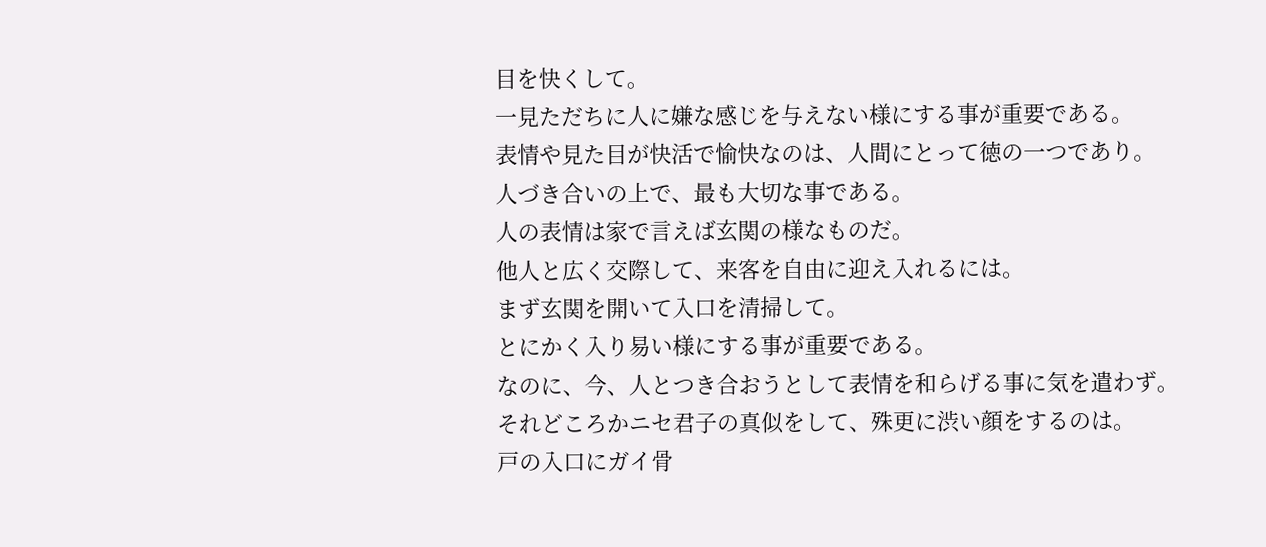目を快くして。
一見ただちに人に嫌な感じを与えない様にする事が重要である。
表情や見た目が快活で愉快なのは、人間にとって徳の一つであり。
人づき合いの上で、最も大切な事である。
人の表情は家で言えば玄関の様なものだ。
他人と広く交際して、来客を自由に迎え入れるには。
まず玄関を開いて入口を清掃して。
とにかく入り易い様にする事が重要である。
なのに、今、人とつき合おうとして表情を和らげる事に気を遣わず。
それどころかニセ君子の真似をして、殊更に渋い顔をするのは。
戸の入口にガイ骨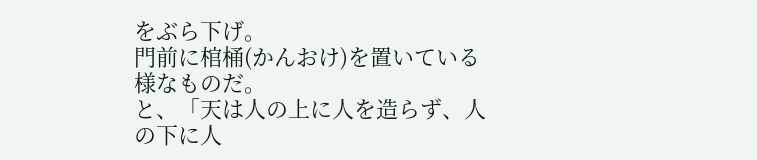をぶら下げ。
門前に棺桶(かんおけ)を置いている様なものだ。
と、「天は人の上に人を造らず、人の下に人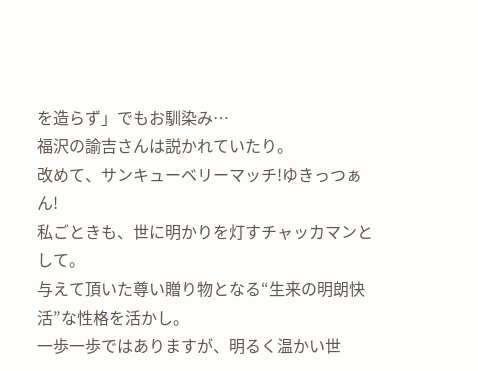を造らず」でもお馴染み…
福沢の諭吉さんは説かれていたり。
改めて、サンキューベリーマッチ!ゆきっつぁん!
私ごときも、世に明かりを灯すチャッカマンとして。
与えて頂いた尊い贈り物となる“生来の明朗快活”な性格を活かし。
一歩一歩ではありますが、明るく温かい世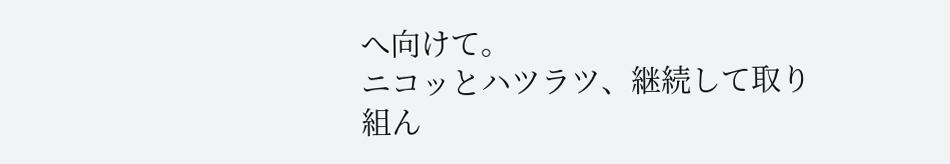へ向けて。
ニコッとハツラツ、継続して取り組ん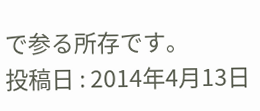で参る所存です。
投稿日 : 2014年4月13日